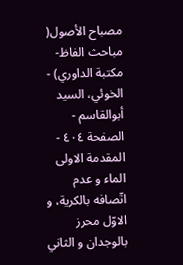مصباح الأصول( مباحث الفاظ- مكتبة الداوري) - الخوئي، السيد أبوالقاسم - الصفحة ٤٠٤ - المقدمة الاولى
الماء و عدم اتّصافه بالكرية، و الاوّل محرز بالوجدان و الثاني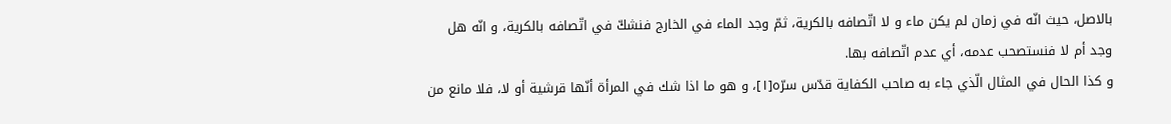بالاصل، حيث انّه في زمان لم يكن ماء و لا اتّصافه بالكرية، ثمّ وجد الماء في الخارج فنشكّ في اتّصافه بالكرية، و انّه هل وجد أم لا فنستصحب عدمه، أي عدم اتّصافه بها.
و كذا الحال في المثال الّذي جاء به صاحب الكفاية قدّس سرّه[١]، و هو ما اذا شك في المرأة أنّها قرشية أو لا، فلا مانع من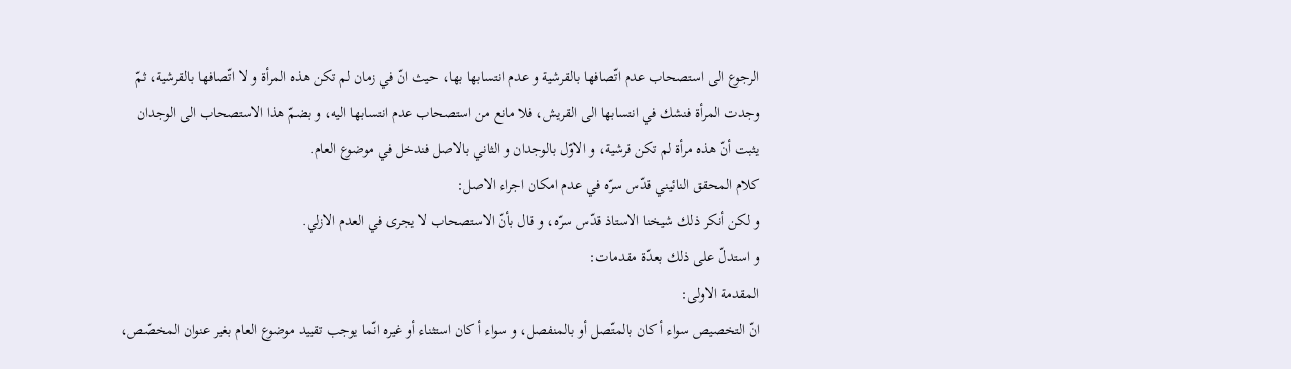الرجوع الى استصحاب عدم اتّصافها بالقرشية و عدم انتسابها بها، حيث انّ في زمان لم تكن هذه المرأة و لا اتّصافها بالقرشية، ثمّ وجدت المرأة فنشك في انتسابها الى القريش، فلا مانع من استصحاب عدم انتسابها اليه، و بضمّ هذا الاستصحاب الى الوجدان يثبت أنّ هذه مرأة لم تكن قرشية، و الاوّل بالوجدان و الثاني بالاصل فندخل في موضوع العام.
كلام المحقق النائيني قدّس سرّه في عدم امكان اجراء الاصل:
و لكن أنكر ذلك شيخنا الاستاذ قدّس سرّه، و قال بأنّ الاستصحاب لا يجرى في العدم الازلي.
و استدلّ على ذلك بعدّة مقدمات:
المقدمة الاولى:
انّ التخصيص سواء أ كان بالمتّصل أو بالمنفصل، و سواء أ كان استثناء أو غيره انّما يوجب تقييد موضوع العام بغير عنوان المخصّص،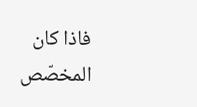فاذا كان المخصّص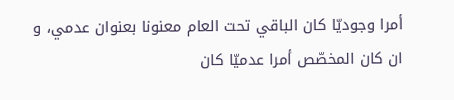أمرا وجوديّا كان الباقي تحت العام معنونا بعنوان عدمي، و ان كان المخصّص أمرا عدميّا كان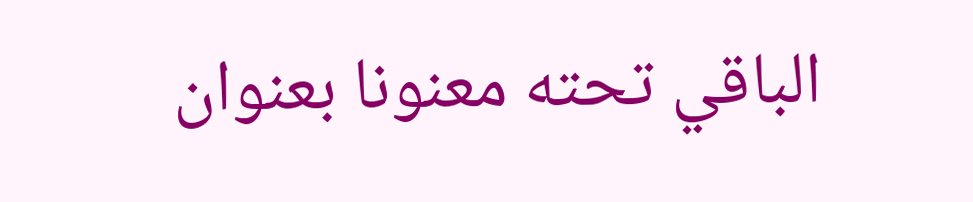الباقي تحته معنونا بعنوان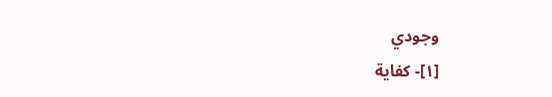وجودي
[١]- كفاية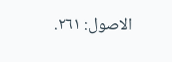الاصول: ٢٦١.